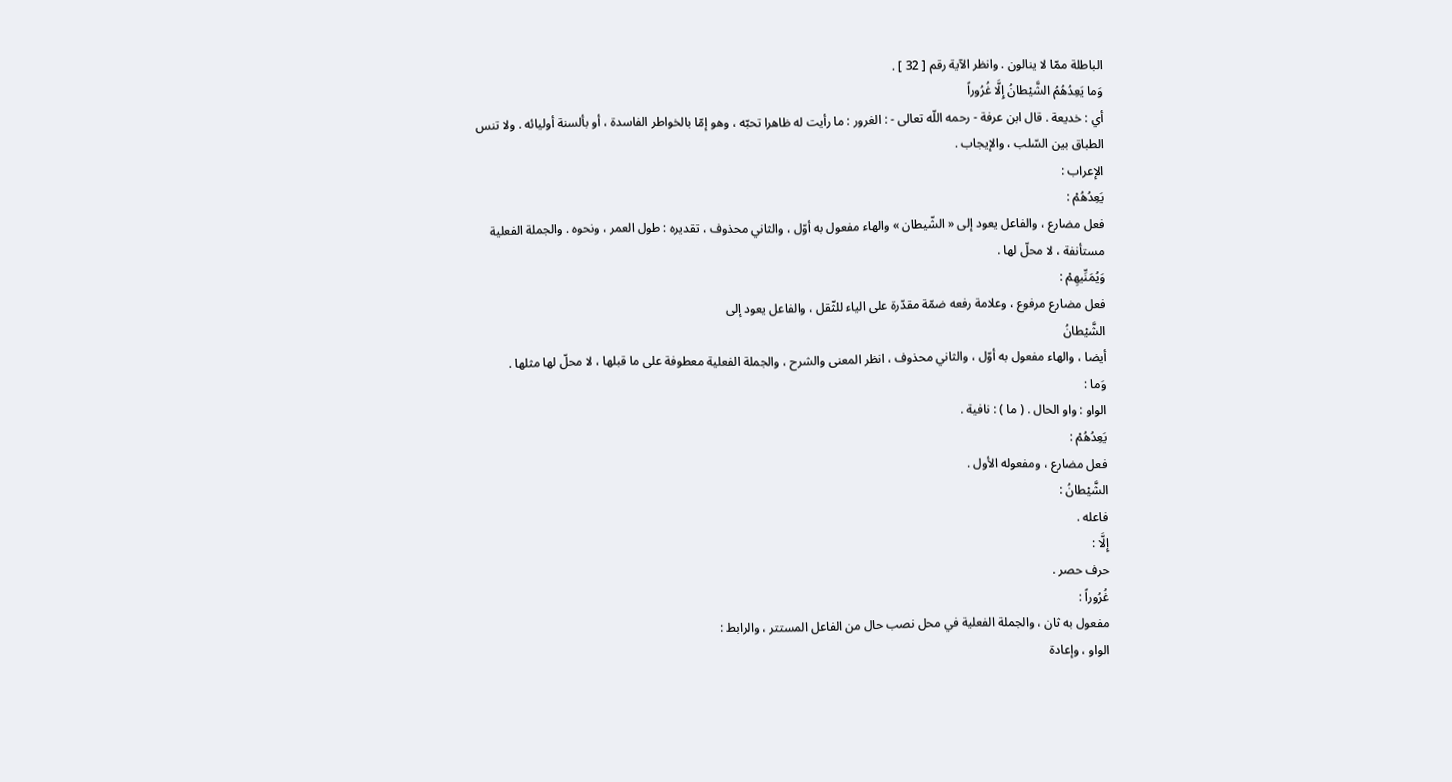الباطلة ممّا لا ينالون . وانظر الآية رقم [ 32 ] .
وَما يَعِدُهُمُ الشَّيْطانُ إِلَّا غُرُوراً
أي : خديعة . قال ابن عرفة - رحمه اللّه تعالى - : الغرور : ما رأيت له ظاهرا تحبّه ، وهو إمّا بالخواطر الفاسدة ، أو بألسنة أوليائه . ولا تنس الطباق بين السّلب ، والإيجاب .
الإعراب :
يَعِدُهُمْ :
فعل مضارع ، والفاعل يعود إلى « الشّيطان » والهاء مفعول به أوّل ، والثاني محذوف ، تقديره : طول العمر ، ونحوه . والجملة الفعلية مستأنفة ، لا محلّ لها .
وَيُمَنِّيهِمْ :
فعل مضارع مرفوع ، وعلامة رفعه ضمّة مقدّرة على الياء للثّقل ، والفاعل يعود إلى
الشَّيْطانُ
أيضا ، والهاء مفعول به أوّل ، والثاني محذوف ، انظر المعنى والشرح ، والجملة الفعلية معطوفة على ما قبلها ، لا محلّ لها مثلها .
وَما :
الواو : واو الحال . ( ما ) : نافية .
يَعِدُهُمْ :
فعل مضارع ، ومفعوله الأول .
الشَّيْطانُ :
فاعله .
إِلَّا :
حرف حصر .
غُرُوراً :
مفعول به ثان ، والجملة الفعلية في محل نصب حال من الفاعل المستتر ، والرابط :
الواو ، وإعادة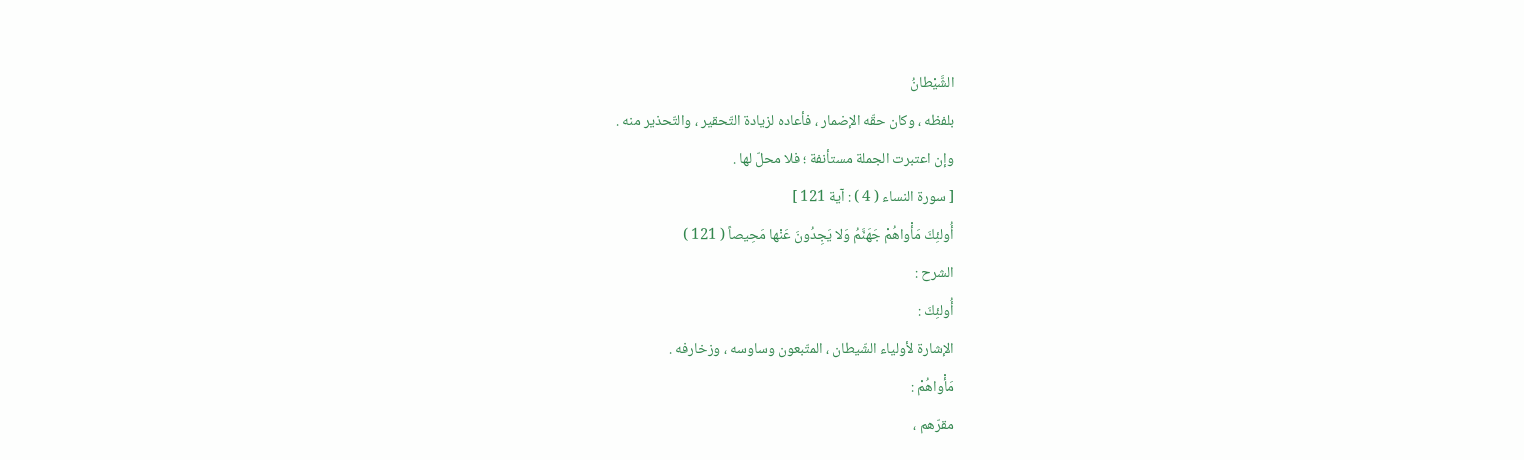الشَّيْطانُ
بلفظه ، وكان حقّه الإضمار ، فأعاده لزيادة التّحقير ، والتّحذير منه .
وإن اعتبرت الجملة مستأنفة ؛ فلا محلّ لها .
[ سورة النساء ( 4 ) : آية 121 ]
أُولئِكَ مَأْواهُمْ جَهَنَّمُ وَلا يَجِدُونَ عَنْها مَحِيصاً ( 121 )
الشرح :
أُولئِكَ :
الإشارة لأولياء الشّيطان ، المتّبعون وساوسه ، وزخارفه .
مَأْواهُمْ :
مقرّهم ،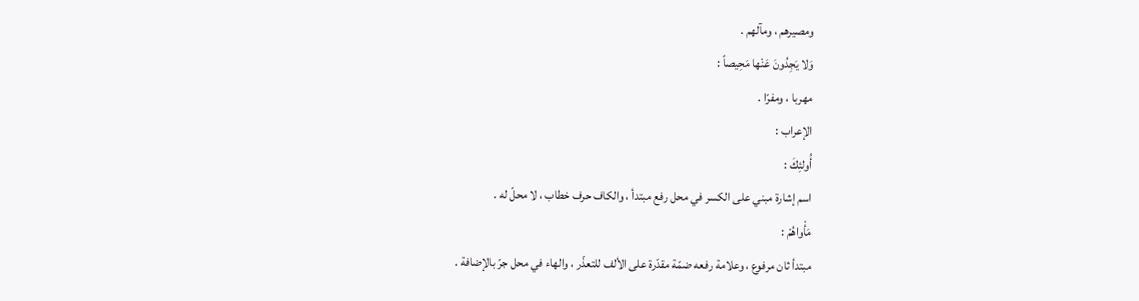ومصيرهم ، ومآلهم .
وَلا يَجِدُونَ عَنْها مَحِيصاً :
مهربا ، ومفرّا .
الإعراب :
أُولئِكَ :
اسم إشارة مبني على الكسر في محل رفع مبتدأ ، والكاف حرف خطاب ، لا محلّ له .
مَأْواهُمْ :
مبتدأ ثان مرفوع ، وعلامة رفعه ضمّة مقدّرة على الألف للتعذّر ، والهاء في محل جرّ بالإضافة .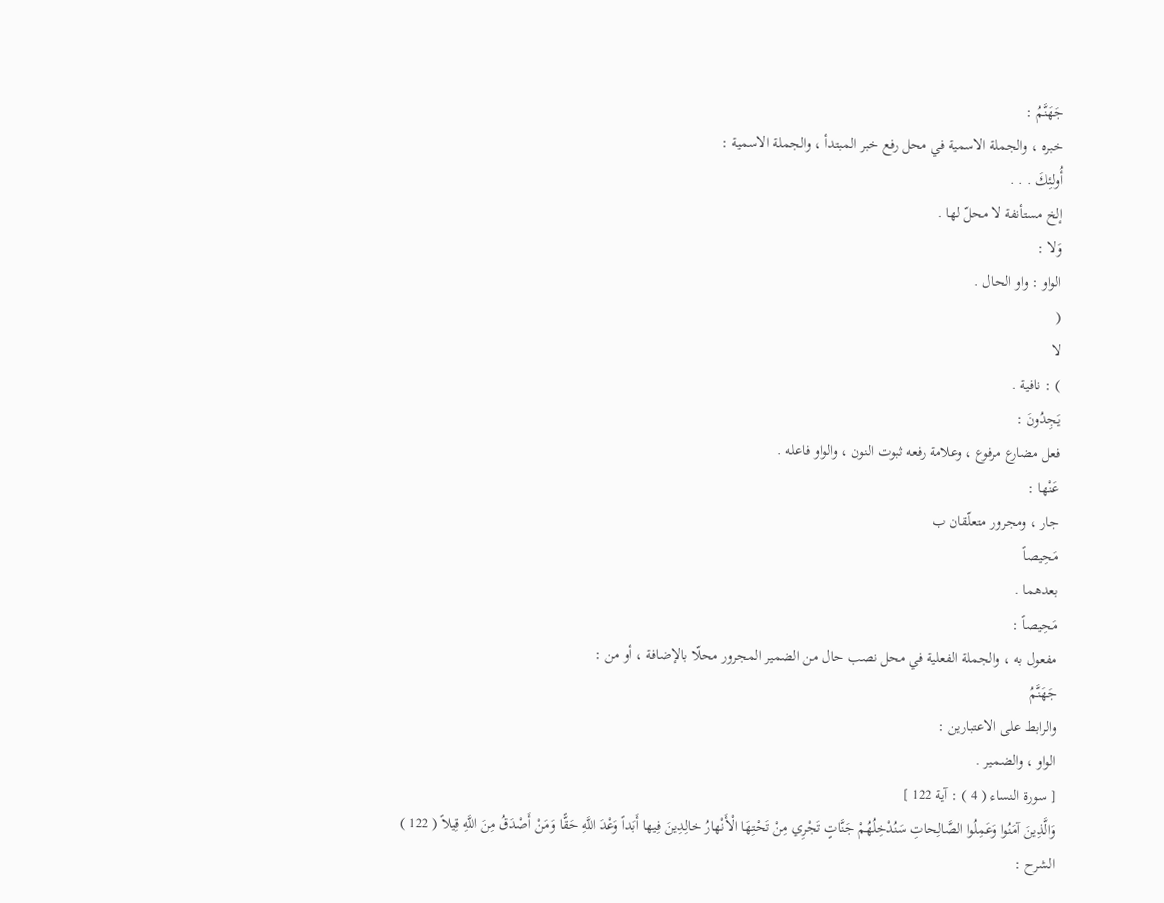جَهَنَّمُ :
خبره ، والجملة الاسمية في محل رفع خبر المبتدأ ، والجملة الاسمية :
أُولئِكَ . . .
إلخ مستأنفة لا محلّ لها .
وَلا :
الواو : واو الحال .
(
لا
) : نافية .
يَجِدُونَ :
فعل مضارع مرفوع ، وعلامة رفعه ثبوت النون ، والواو فاعله .
عَنْها :
جار ، ومجرور متعلّقان ب
مَحِيصاً
بعدهما .
مَحِيصاً :
مفعول به ، والجملة الفعلية في محل نصب حال من الضمير المجرور محلّا بالإضافة ، أو من :
جَهَنَّمُ
والرابط على الاعتبارين :
الواو ، والضمير .
[ سورة النساء ( 4 ) : آية 122 ]
وَالَّذِينَ آمَنُوا وَعَمِلُوا الصَّالِحاتِ سَنُدْخِلُهُمْ جَنَّاتٍ تَجْرِي مِنْ تَحْتِهَا الْأَنْهارُ خالِدِينَ فِيها أَبَداً وَعْدَ اللَّهِ حَقًّا وَمَنْ أَصْدَقُ مِنَ اللَّهِ قِيلاً ( 122 )
الشرح :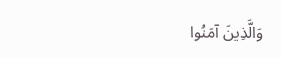وَالَّذِينَ آمَنُوا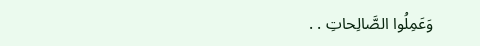وَعَمِلُوا الصَّالِحاتِ . .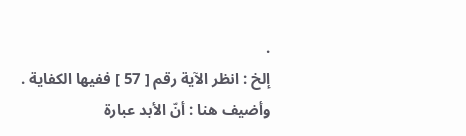.
إلخ : انظر الآية رقم [ 57 ] ففيها الكفاية .
وأضيف هنا : أنّ الأبد عبارة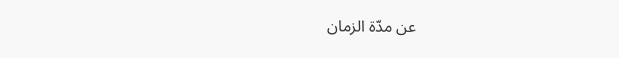عن مدّة الزمان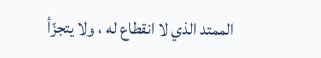الممتد الذي لا انقطاع له ، ولا يتجزّأ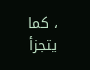، كما يتجزأ